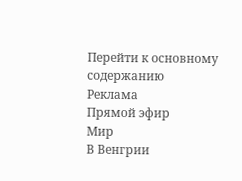Перейти к основному содержанию
Реклама
Прямой эфир
Мир
В Венгрии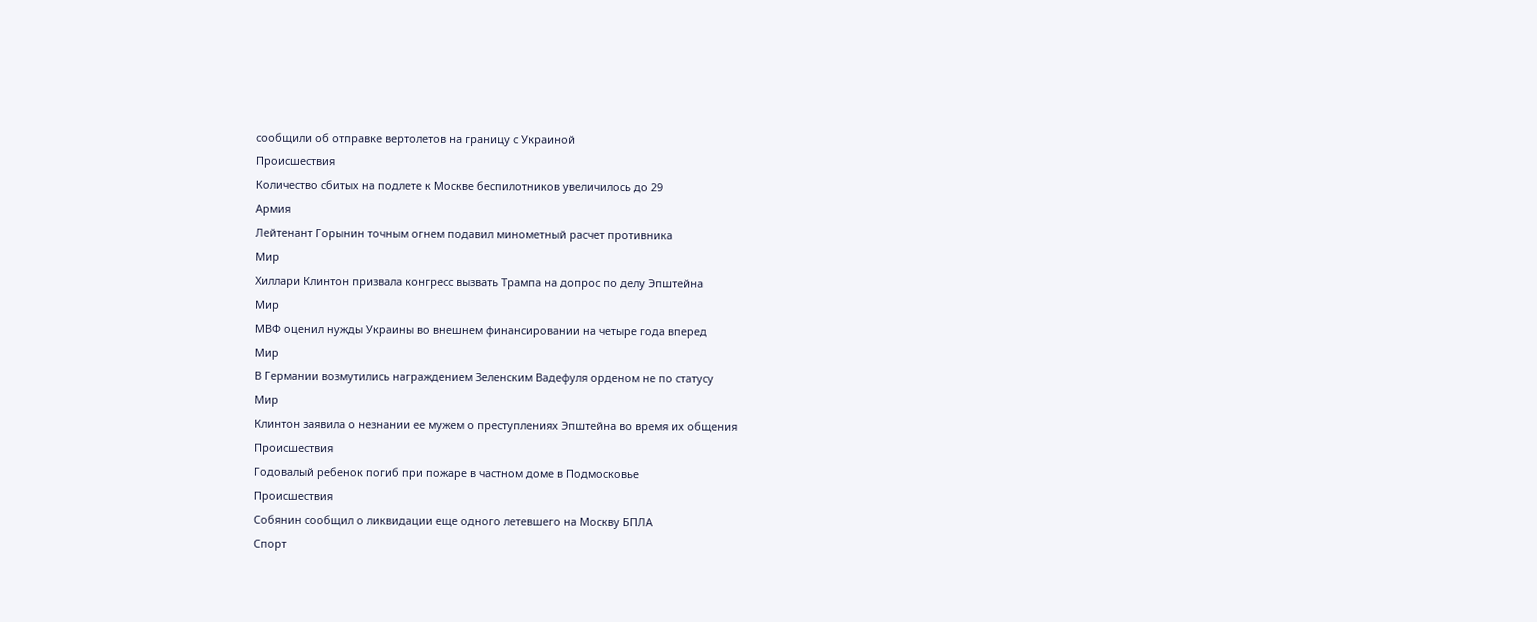сообщили об отправке вертолетов на границу с Украиной
Происшествия
Количество сбитых на подлете к Москве беспилотников увеличилось до 29
Армия
Лейтенант Горынин точным огнем подавил минометный расчет противника
Мир
Хиллари Клинтон призвала конгресс вызвать Трампа на допрос по делу Эпштейна
Мир
МВФ оценил нужды Украины во внешнем финансировании на четыре года вперед
Мир
В Германии возмутились награждением Зеленским Вадефуля орденом не по статусу
Мир
Клинтон заявила о незнании ее мужем о преступлениях Эпштейна во время их общения
Происшествия
Годовалый ребенок погиб при пожаре в частном доме в Подмосковье
Происшествия
Собянин сообщил о ликвидации еще одного летевшего на Москву БПЛА
Спорт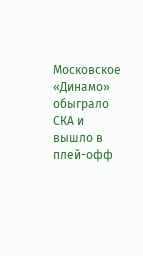Московское «Динамо» обыграло СКА и вышло в плей-офф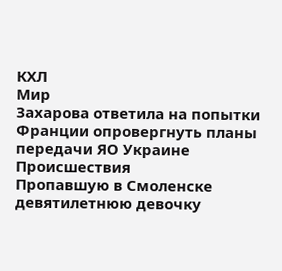КХЛ
Мир
Захарова ответила на попытки Франции опровергнуть планы передачи ЯО Украине
Происшествия
Пропавшую в Смоленске девятилетнюю девочку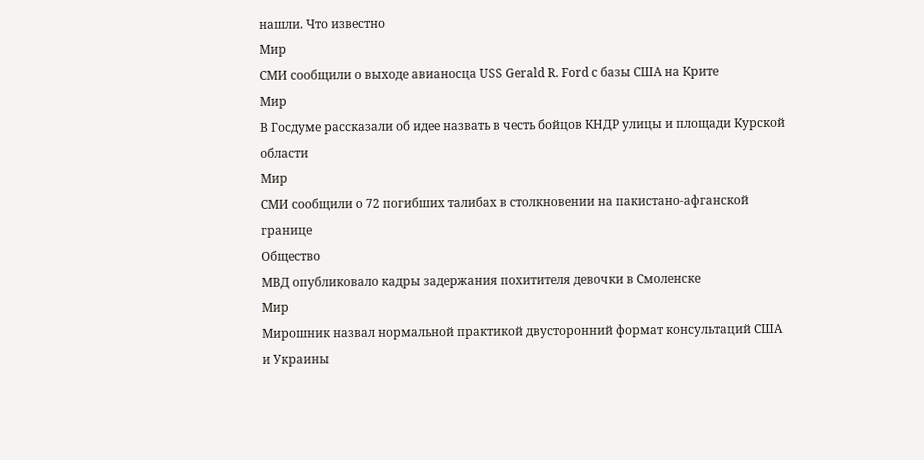нашли. Что известно
Мир
СМИ сообщили о выходе авианосца USS Gerald R. Ford с базы США на Крите
Мир
В Госдуме рассказали об идее назвать в честь бойцов КНДР улицы и площади Курской области
Мир
СМИ сообщили о 72 погибших талибах в столкновении на пакистано-афганской границе
Общество
МВД опубликовало кадры задержания похитителя девочки в Смоленске
Мир
Мирошник назвал нормальной практикой двусторонний формат консультаций США и Украины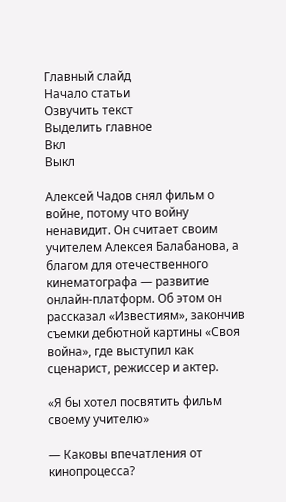Главный слайд
Начало статьи
Озвучить текст
Выделить главное
Вкл
Выкл

Алексей Чадов снял фильм о войне, потому что войну ненавидит. Он считает своим учителем Алексея Балабанова, а благом для отечественного кинематографа — развитие онлайн-платформ. Об этом он рассказал «Известиям», закончив съемки дебютной картины «Своя война», где выступил как сценарист, режиссер и актер.

«Я бы хотел посвятить фильм своему учителю»

— Каковы впечатления от кинопроцесса?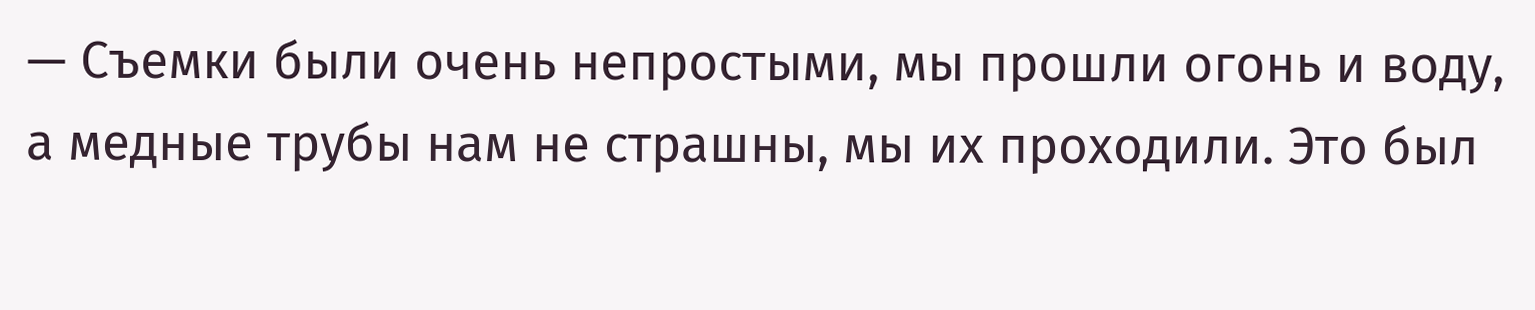— Съемки были очень непростыми, мы прошли огонь и воду, а медные трубы нам не страшны, мы их проходили. Это был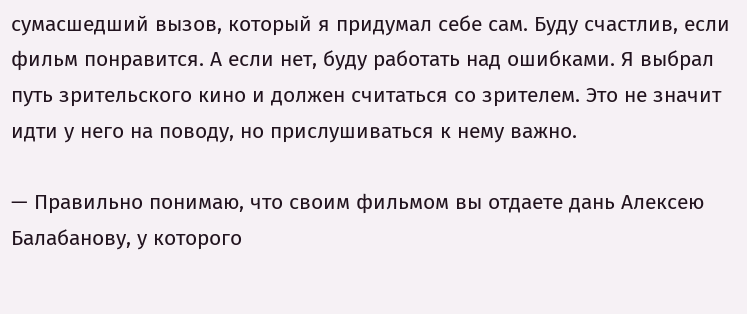сумасшедший вызов, который я придумал себе сам. Буду счастлив, если фильм понравится. А если нет, буду работать над ошибками. Я выбрал путь зрительского кино и должен считаться со зрителем. Это не значит идти у него на поводу, но прислушиваться к нему важно.

— Правильно понимаю, что своим фильмом вы отдаете дань Алексею Балабанову, у которого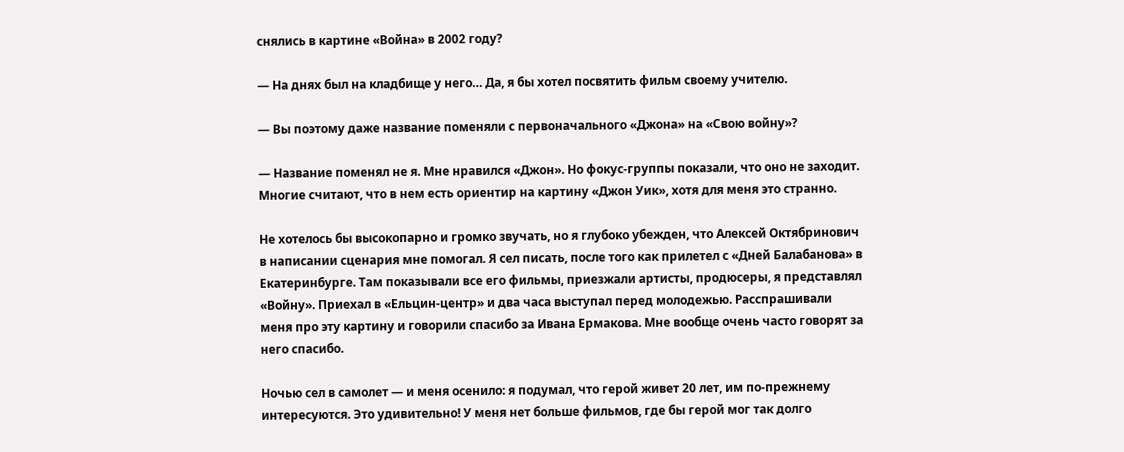снялись в картине «Война» в 2002 году?

— На днях был на кладбище у него… Да, я бы хотел посвятить фильм своему учителю.

— Вы поэтому даже название поменяли с первоначального «Джона» на «Свою войну»?

— Название поменял не я. Мне нравился «Джон». Но фокус-группы показали, что оно не заходит. Многие считают, что в нем есть ориентир на картину «Джон Уик», хотя для меня это странно.

Не хотелось бы высокопарно и громко звучать, но я глубоко убежден, что Алексей Октябринович в написании сценария мне помогал. Я сел писать, после того как прилетел с «Дней Балабанова» в Екатеринбурге. Там показывали все его фильмы, приезжали артисты, продюсеры, я представлял «Войну». Приехал в «Ельцин-центр» и два часа выступал перед молодежью. Расспрашивали меня про эту картину и говорили спасибо за Ивана Ермакова. Мне вообще очень часто говорят за него спасибо.

Ночью сел в самолет — и меня осенило: я подумал, что герой живет 20 лет, им по-прежнему интересуются. Это удивительно! У меня нет больше фильмов, где бы герой мог так долго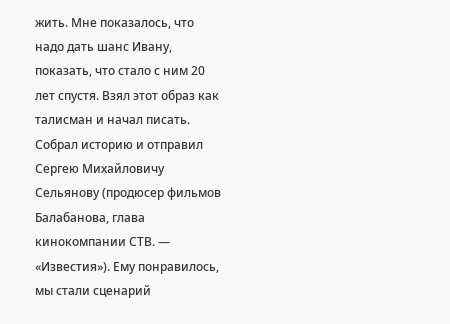жить. Мне показалось, что надо дать шанс Ивану, показать, что стало с ним 20 лет спустя. Взял этот образ как талисман и начал писать. Собрал историю и отправил Сергею Михайловичу Сельянову (продюсер фильмов Балабанова, глава кинокомпании СТВ. — «Известия»). Ему понравилось, мы стали сценарий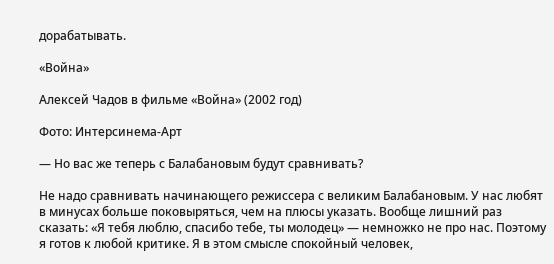дорабатывать.

«Война»

Алексей Чадов в фильме «Война» (2002 год)

Фото: Интерсинема-Арт

— Но вас же теперь с Балабановым будут сравнивать?

Не надо сравнивать начинающего режиссера с великим Балабановым. У нас любят в минусах больше поковыряться, чем на плюсы указать. Вообще лишний раз сказать: «Я тебя люблю, спасибо тебе, ты молодец» — немножко не про нас. Поэтому я готов к любой критике. Я в этом смысле спокойный человек,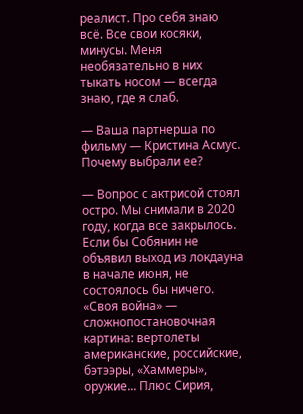реалист. Про себя знаю всё. Все свои косяки, минусы. Меня необязательно в них тыкать носом — всегда знаю, где я слаб.

— Ваша партнерша по фильму — Кристина Асмус. Почему выбрали ее?

— Вопрос с актрисой стоял остро. Мы снимали в 2020 году, когда все закрылось. Если бы Собянин не объявил выход из локдауна в начале июня, не состоялось бы ничего. «Своя война» — сложнопостановочная картина: вертолеты американские, российские, бэтээры, «Хаммеры», оружие... Плюс Сирия,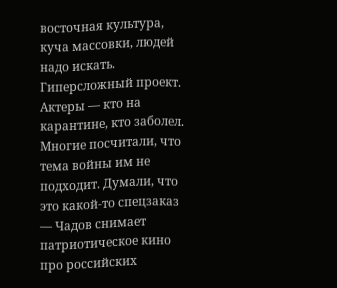восточная культура, куча массовки, людей надо искать. Гиперсложный проект. Актеры — кто на карантине, кто заболел. Многие посчитали, что тема войны им не подходит. Думали, что это какой-то спецзаказ — Чадов снимает патриотическое кино про российских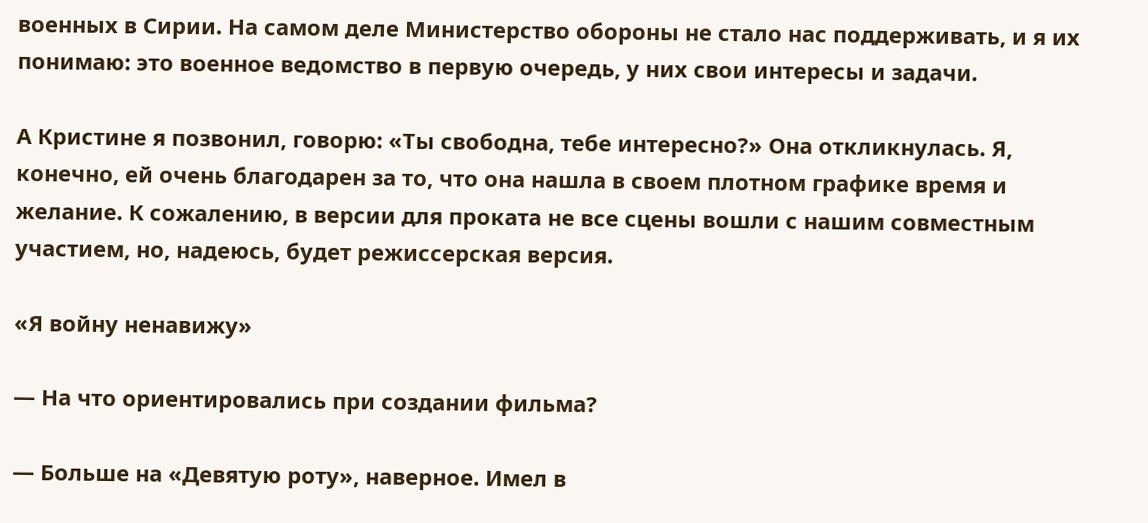военных в Сирии. На самом деле Министерство обороны не стало нас поддерживать, и я их понимаю: это военное ведомство в первую очередь, у них свои интересы и задачи.

А Кристине я позвонил, говорю: «Ты свободна, тебе интересно?» Она откликнулась. Я, конечно, ей очень благодарен за то, что она нашла в своем плотном графике время и желание. К сожалению, в версии для проката не все сцены вошли с нашим совместным участием, но, надеюсь, будет режиссерская версия.

«Я войну ненавижу»

— На что ориентировались при создании фильма?

— Больше на «Девятую роту», наверное. Имел в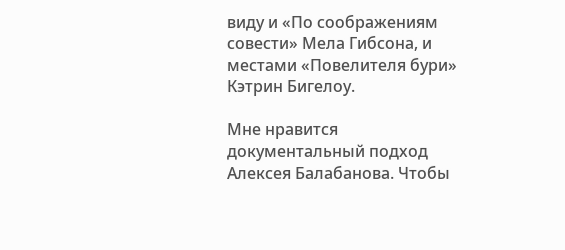виду и «По соображениям совести» Мела Гибсона, и местами «Повелителя бури» Кэтрин Бигелоу.

Мне нравится документальный подход Алексея Балабанова. Чтобы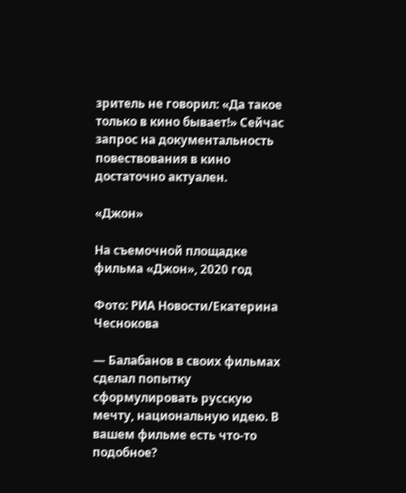зритель не говорил: «Да такое только в кино бывает!» Сейчас запрос на документальность повествования в кино достаточно актуален.

«Джон»

На съемочной площадке фильма «Джон», 2020 год

Фото: РИА Новости/Екатерина Чеснокова

— Балабанов в своих фильмах сделал попытку сформулировать русскую мечту, национальную идею. В вашем фильме есть что-то подобное?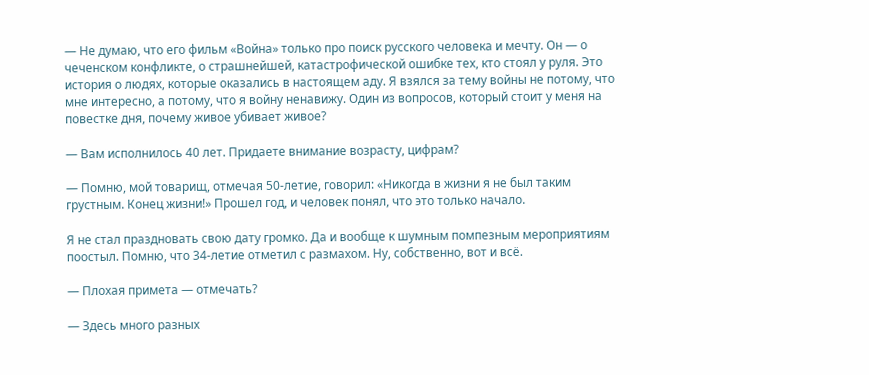— Не думаю, что его фильм «Война» только про поиск русского человека и мечту. Он — о чеченском конфликте, о страшнейшей, катастрофической ошибке тех, кто стоял у руля. Это история о людях, которые оказались в настоящем аду. Я взялся за тему войны не потому, что мне интересно, а потому, что я войну ненавижу. Один из вопросов, который стоит у меня на повестке дня, почему живое убивает живое?

— Вам исполнилось 40 лет. Придаете внимание возрасту, цифрам?

— Помню, мой товарищ, отмечая 50-летие, говорил: «Никогда в жизни я не был таким грустным. Конец жизни!» Прошел год, и человек понял, что это только начало.

Я не стал праздновать свою дату громко. Да и вообще к шумным помпезным мероприятиям поостыл. Помню, что 34-летие отметил с размахом. Ну, собственно, вот и всё.

— Плохая примета — отмечать?

— Здесь много разных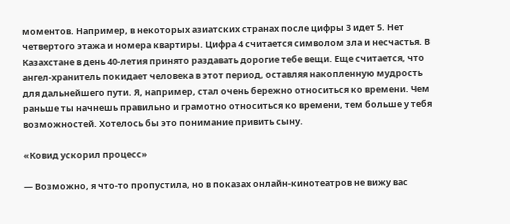моментов. Например, в некоторых азиатских странах после цифры 3 идет 5. Нет четвертого этажа и номера квартиры. Цифра 4 считается символом зла и несчастья. В Казахстане в день 40-летия принято раздавать дорогие тебе вещи. Еще считается, что ангел-хранитель покидает человека в этот период, оставляя накопленную мудрость для дальнейшего пути. Я, например, стал очень бережно относиться ко времени. Чем раньше ты начнешь правильно и грамотно относиться ко времени, тем больше у тебя возможностей. Хотелось бы это понимание привить сыну.

«Ковид ускорил процесс»

— Возможно, я что-то пропустила, но в показах онлайн-кинотеатров не вижу вас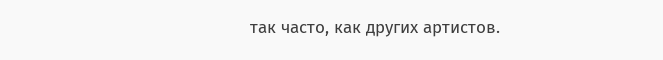так часто, как других артистов.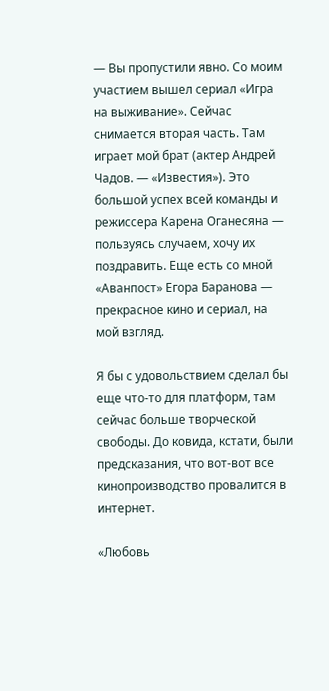— Вы пропустили явно. Со моим участием вышел сериал «Игра на выживание». Сейчас снимается вторая часть. Там играет мой брат (актер Андрей Чадов. — «Известия»). Это большой успех всей команды и режиссера Карена Оганесяна — пользуясь случаем, хочу их поздравить. Еще есть со мной «Аванпост» Егора Баранова — прекрасное кино и сериал, на мой взгляд.

Я бы с удовольствием сделал бы еще что-то для платформ, там сейчас больше творческой свободы. До ковида, кстати, были предсказания, что вот-вот все кинопроизводство провалится в интернет.

«Любовь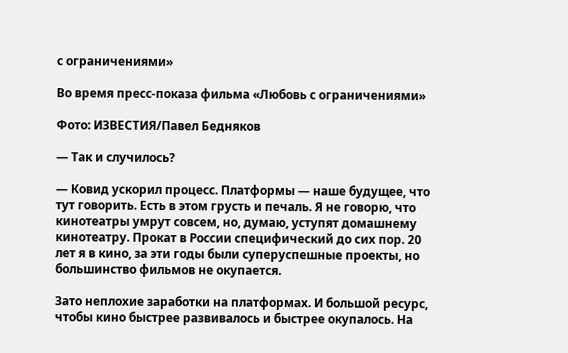с ограничениями»

Во время пресс-показа фильма «Любовь с ограничениями»

Фото: ИЗВЕСТИЯ/Павел Бедняков

— Так и случилось?

— Ковид ускорил процесс. Платформы — наше будущее, что тут говорить. Есть в этом грусть и печаль. Я не говорю, что кинотеатры умрут совсем, но, думаю, уступят домашнему кинотеатру. Прокат в России специфический до сих пор. 20 лет я в кино, за эти годы были суперуспешные проекты, но большинство фильмов не окупается.

Зато неплохие заработки на платформах. И большой ресурс, чтобы кино быстрее развивалось и быстрее окупалось. На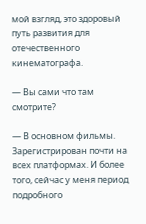мой взгляд, это здоровый путь развития для отечественного кинематографа.

— Вы сами что там смотрите?

— В основном фильмы. Зарегистрирован почти на всех платформах. И более того, сейчас у меня период подробного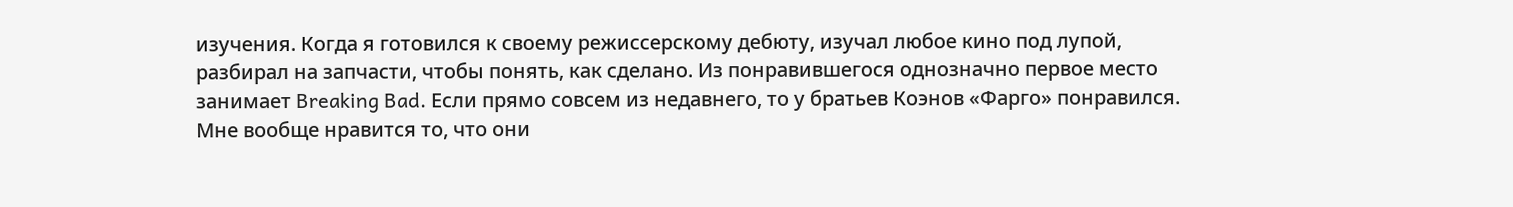изучения. Когда я готовился к своему режиссерскому дебюту, изучал любое кино под лупой, разбирал на запчасти, чтобы понять, как сделано. Из понравившегося однозначно первое место занимает Breaking Bad. Если прямо совсем из недавнего, то у братьев Коэнов «Фарго» понравился. Мне вообще нравится то, что они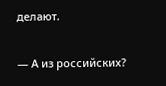делают.

— А из российских?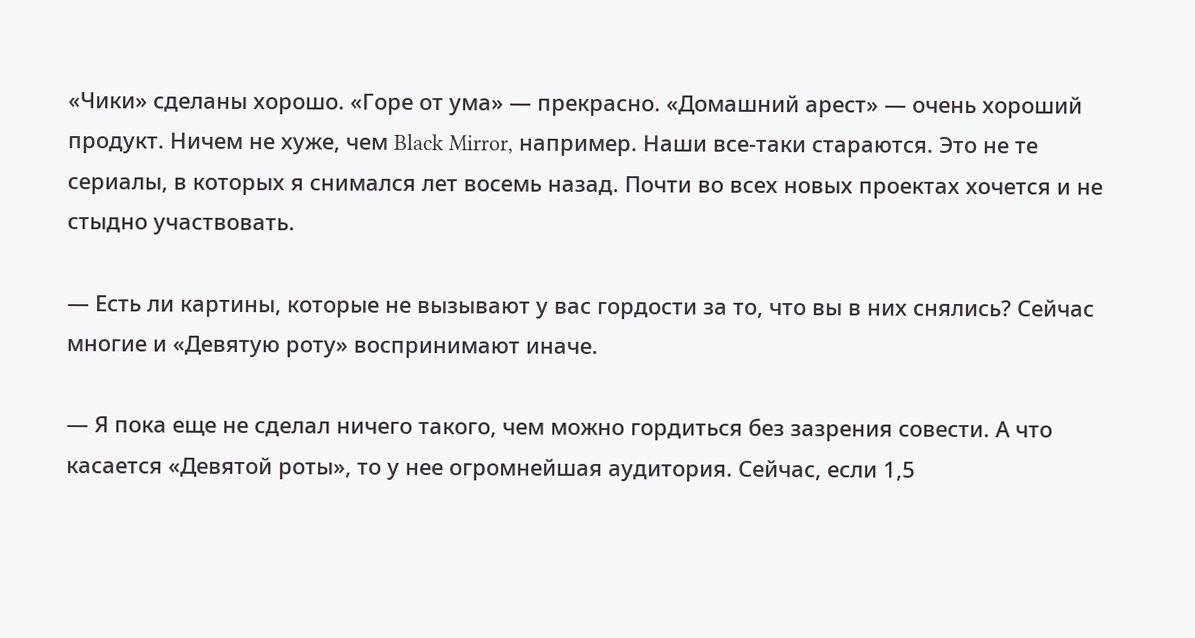«Чики» сделаны хорошо. «Горе от ума» — прекрасно. «Домашний арест» — очень хороший продукт. Ничем не хуже, чем Black Mirror, например. Наши все-таки стараются. Это не те сериалы, в которых я снимался лет восемь назад. Почти во всех новых проектах хочется и не стыдно участвовать.

— Есть ли картины, которые не вызывают у вас гордости за то, что вы в них снялись? Сейчас многие и «Девятую роту» воспринимают иначе.

— Я пока еще не сделал ничего такого, чем можно гордиться без зазрения совести. А что касается «Девятой роты», то у нее огромнейшая аудитория. Сейчас, если 1,5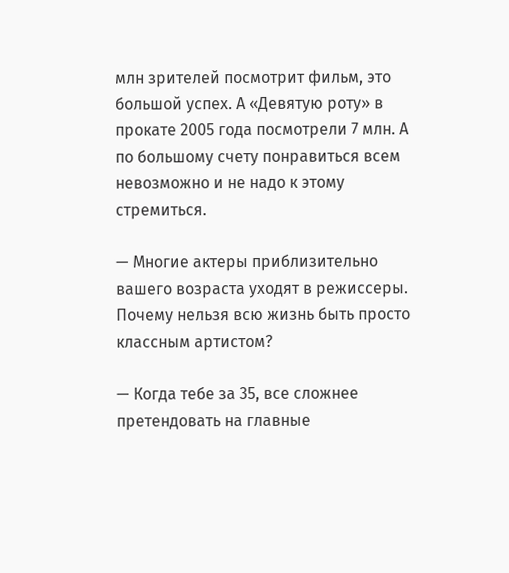млн зрителей посмотрит фильм, это большой успех. А «Девятую роту» в прокате 2005 года посмотрели 7 млн. А по большому счету понравиться всем невозможно и не надо к этому стремиться.

— Многие актеры приблизительно вашего возраста уходят в режиссеры. Почему нельзя всю жизнь быть просто классным артистом?

— Когда тебе за 35, все сложнее претендовать на главные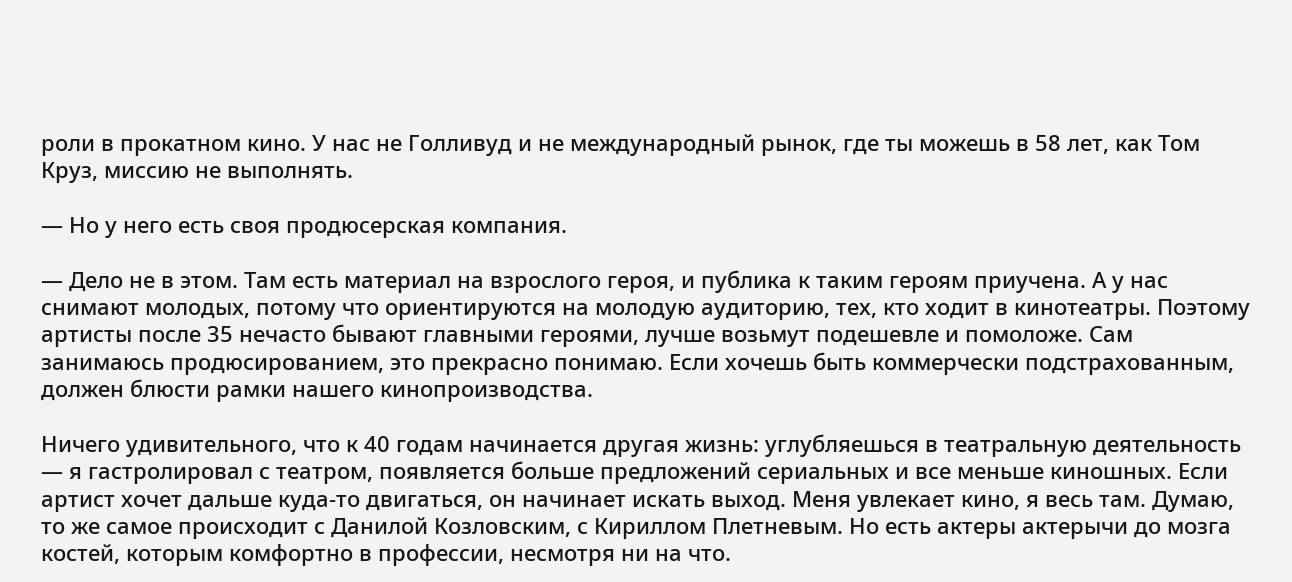роли в прокатном кино. У нас не Голливуд и не международный рынок, где ты можешь в 58 лет, как Том Круз, миссию не выполнять.

— Но у него есть своя продюсерская компания.

— Дело не в этом. Там есть материал на взрослого героя, и публика к таким героям приучена. А у нас снимают молодых, потому что ориентируются на молодую аудиторию, тех, кто ходит в кинотеатры. Поэтому артисты после 35 нечасто бывают главными героями, лучше возьмут подешевле и помоложе. Сам занимаюсь продюсированием, это прекрасно понимаю. Если хочешь быть коммерчески подстрахованным, должен блюсти рамки нашего кинопроизводства.

Ничего удивительного, что к 40 годам начинается другая жизнь: углубляешься в театральную деятельность — я гастролировал с театром, появляется больше предложений сериальных и все меньше киношных. Если артист хочет дальше куда-то двигаться, он начинает искать выход. Меня увлекает кино, я весь там. Думаю, то же самое происходит с Данилой Козловским, с Кириллом Плетневым. Но есть актеры актерычи до мозга костей, которым комфортно в профессии, несмотря ни на что.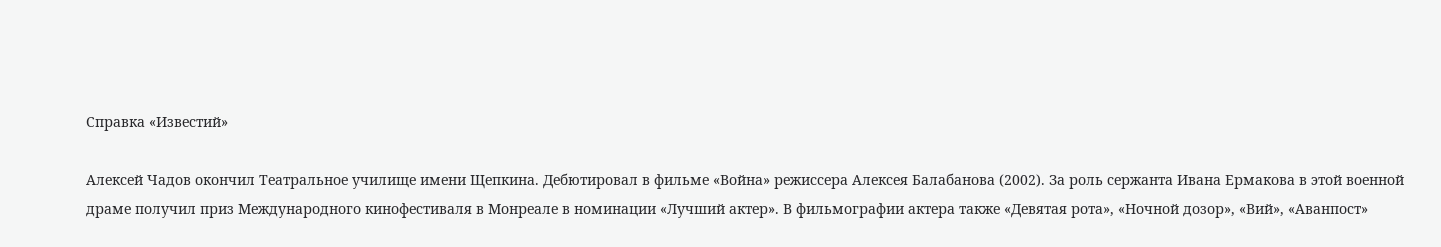Справка «Известий»

Алексей Чадов окончил Театральное училище имени Щепкина. Дебютировал в фильме «Война» режиссера Алексея Балабанова (2002). За роль сержанта Ивана Ермакова в этой военной драме получил приз Международного кинофестиваля в Монреале в номинации «Лучший актер». В фильмографии актера также «Девятая рота», «Ночной дозор», «Вий», «Аванпост»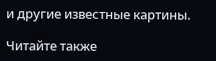и другие известные картины.

Читайте также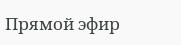Прямой эфир